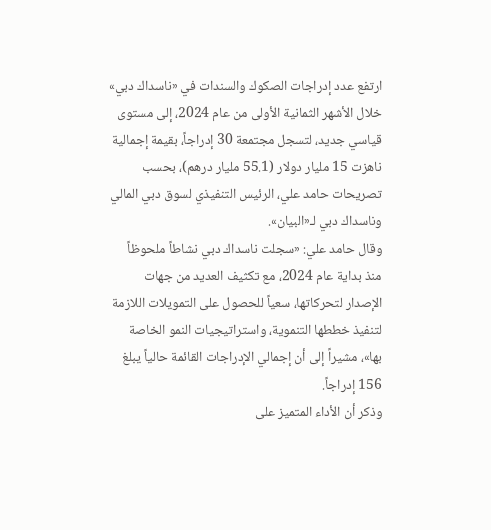ارتفع عدد إدراجات الصكوك والسندات في «ناسداك دبي» خلال الأشهر الثمانية الأولى من عام 2024، إلى مستوى قياسي جديد، لتسجل مجتمعة 30 إدراجاً، بقيمة إجمالية ناهزت 15 مليار دولار (55.1 مليار درهم)، بحسب تصريحات حامد علي، الرئيس التنفيذي لسوق دبي المالي وناسداك دبي لـ«البيان».
وقال حامد علي: «سجلت ناسداك دبي نشاطاً ملحوظاً منذ بداية عام 2024، مع تكثيف العديد من جهات الإصدار لتحركاتها، سعياً للحصول على التمويلات اللازمة لتنفيذ خططها التنموية، واستراتيجيات النمو الخاصة بها»، مشيراً إلى أن إجمالي الإدراجات القائمة حالياً يبلغ 156 إدراجاً.
وذكر أن الأداء المتميز على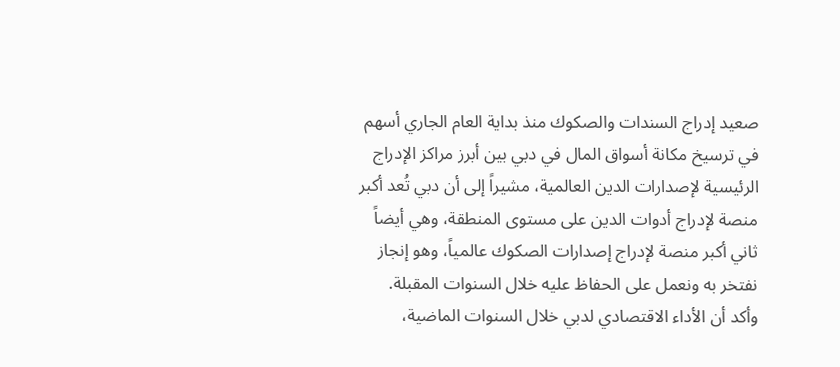صعيد إدراج السندات والصكوك منذ بداية العام الجاري أسهم في ترسيخ مكانة أسواق المال في دبي بين أبرز مراكز الإدراج الرئيسية لإصدارات الدين العالمية، مشيراً إلى أن دبي تُعد أكبر منصة لإدراج أدوات الدين على مستوى المنطقة، وهي أيضاً ثاني أكبر منصة لإدراج إصدارات الصكوك عالمياً، وهو إنجاز نفتخر به ونعمل على الحفاظ عليه خلال السنوات المقبلة.
وأكد أن الأداء الاقتصادي لدبي خلال السنوات الماضية،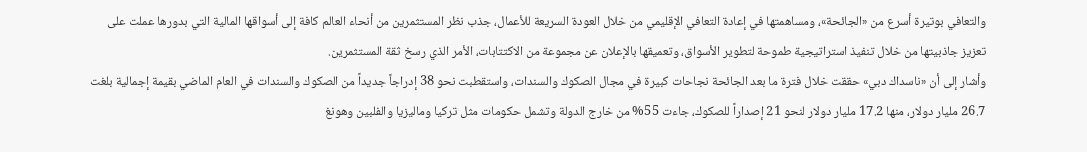والتعافي بوتيرة أسرع من «الجائحة»، ومساهمتها في إعادة التعافي الإقليمي من خلال العودة السريعة للأعمال، جذب نظر المستثمرين من أنحاء العالم كافة إلى أسواقها المالية التي بدورها عملت على تعزيز جاذبيتها من خلال تنفيذ استراتيجية طموحة لتطوير الأسواق، وتعميقها بالإعلان عن مجموعة من الاكتتابات، الأمر الذي رسخ ثقة المستثمرين.
وأشار إلى أن «ناسداك دبي» حققت خلال فترة ما بعد الجائحة نجاحات كبيرة في مجال الصكوك والسندات، واستقطبت نحو 38 إدراجاً جديداً من الصكوك والسندات في العام الماضي بقيمة إجمالية بلغت 26.7 مليار دولار، منها 17.2 مليار دولار لنحو 21 إصداراً للصكوك، جاءت 55% من خارج الدولة وتشمل حكومات مثل تركيا وماليزيا والفلبين وهونغ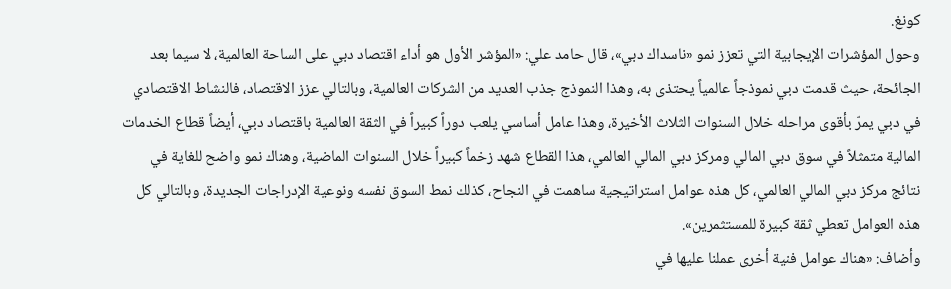كونغ.
وحول المؤشرات الإيجابية التي تعزز نمو «ناسداك دبي»، قال حامد علي: «المؤشر الأول هو أداء اقتصاد دبي على الساحة العالمية، لا سيما بعد الجائحة، حيث قدمت دبي نموذجاً عالمياً يحتذى به، وهذا النموذج جذب العديد من الشركات العالمية، وبالتالي عزز الاقتصاد، فالنشاط الاقتصادي في دبي يمرّ بأقوى مراحله خلال السنوات الثلاث الأخيرة، وهذا عامل أساسي يلعب دوراً كبيراً في الثقة العالمية باقتصاد دبي، أيضاً قطاع الخدمات المالية متمثلاً في سوق دبي المالي ومركز دبي المالي العالمي، هذا القطاع شهد زخماً كبيراً خلال السنوات الماضية، وهناك نمو واضح للغاية في نتائج مركز دبي المالي العالمي، كل هذه عوامل استراتيجية ساهمت في النجاح، كذلك نمط السوق نفسه ونوعية الإدراجات الجديدة، وبالتالي كل هذه العوامل تعطي ثقة كبيرة للمستثمرين».
وأضاف: «هناك عوامل فنية أخرى عملنا عليها في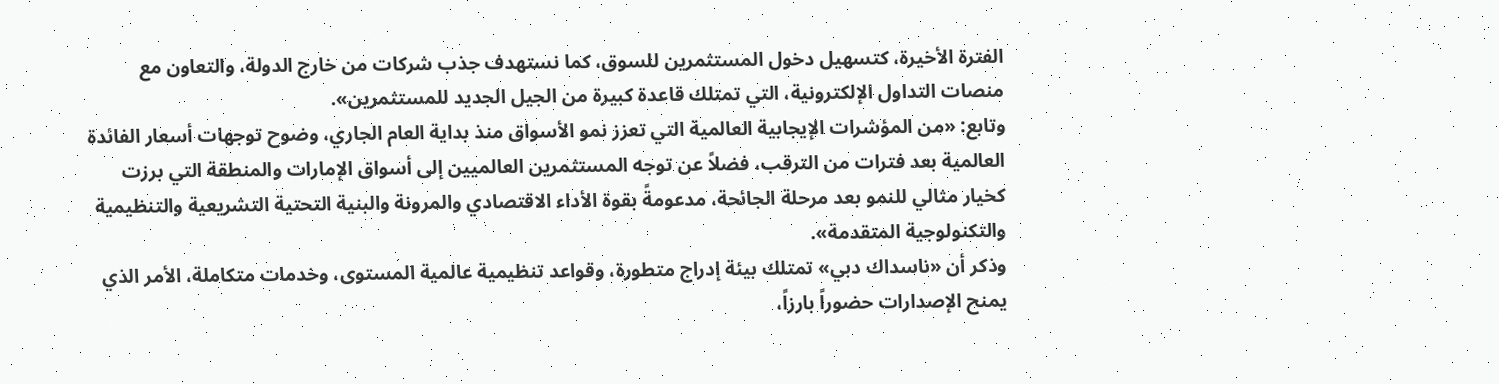الفترة الأخيرة، كتسهيل دخول المستثمرين للسوق، كما نستهدف جذب شركات من خارج الدولة، والتعاون مع منصات التداول الإلكترونية، التي تمتلك قاعدة كبيرة من الجيل الجديد للمستثمرين».
وتابع: «من المؤشرات الإيجابية العالمية التي تعزز نمو الأسواق منذ بداية العام الجاري، وضوح توجهات أسعار الفائدة العالمية بعد فترات من الترقب، فضلاً عن توجه المستثمرين العالميين إلى أسواق الإمارات والمنطقة التي برزت كخيار مثالي للنمو بعد مرحلة الجائحة، مدعومةً بقوة الأداء الاقتصادي والمرونة والبنية التحتية التشريعية والتنظيمية والتكنولوجية المتقدمة».
وذكر أن «ناسداك دبي» تمتلك بيئة إدراج متطورة، وقواعد تنظيمية عالمية المستوى، وخدمات متكاملة، الأمر الذي يمنح الإصدارات حضوراً بارزاً،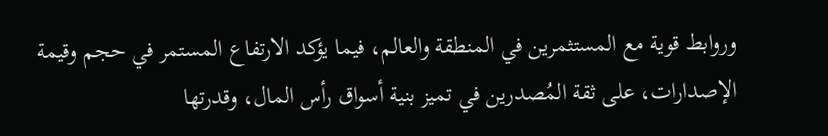وروابط قوية مع المستثمرين في المنطقة والعالم، فيما يؤكد الارتفاع المستمر في حجم وقيمة الإصدارات، على ثقة المُصدرين في تميز بنية أسواق رأس المال، وقدرتها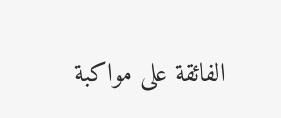الفائقة على مواكبة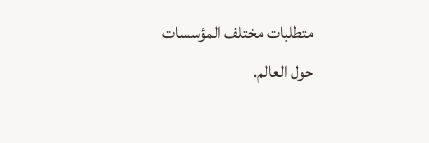متطلبات مختلف المؤسسات حول العالم.